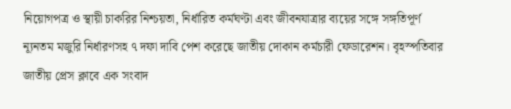নিয়োগপত্র ও স্থায়ী চাকরির নিশ্চয়তা, নির্ধারিত কর্মঘণ্টা এবং জীবনযাত্রার ব্যয়ের সঙ্গে সঙ্গতিপূর্ণ ন্যূনতম মজুরি নির্ধারণসহ ৭ দফা দাবি পেশ করেছে জাতীয় দোকান কর্মচারী ফেডারেশন। বৃহস্পতিবার জাতীয় প্রেস ক্লাবে এক সংবাদ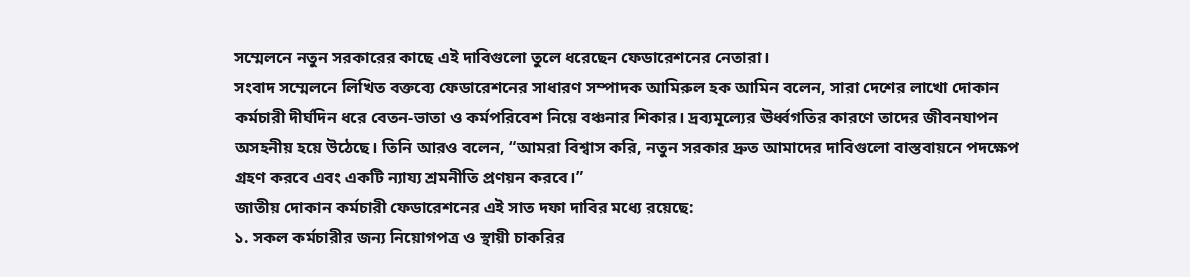সম্মেলনে নতুন সরকারের কাছে এই দাবিগুলো তুলে ধরেছেন ফেডারেশনের নেতারা।
সংবাদ সম্মেলনে লিখিত বক্তব্যে ফেডারেশনের সাধারণ সম্পাদক আমিরুল হক আমিন বলেন, সারা দেশের লাখো দোকান কর্মচারী দীর্ঘদিন ধরে বেতন-ভাতা ও কর্মপরিবেশ নিয়ে বঞ্চনার শিকার। দ্রব্যমূল্যের ঊর্ধ্বগতির কারণে তাদের জীবনযাপন অসহনীয় হয়ে উঠেছে। তিনি আরও বলেন, “আমরা বিশ্বাস করি, নতুন সরকার দ্রুত আমাদের দাবিগুলো বাস্তবায়নে পদক্ষেপ গ্রহণ করবে এবং একটি ন্যায্য শ্রমনীতি প্রণয়ন করবে।”
জাতীয় দোকান কর্মচারী ফেডারেশনের এই সাত দফা দাবির মধ্যে রয়েছে:
১. সকল কর্মচারীর জন্য নিয়োগপত্র ও স্থায়ী চাকরির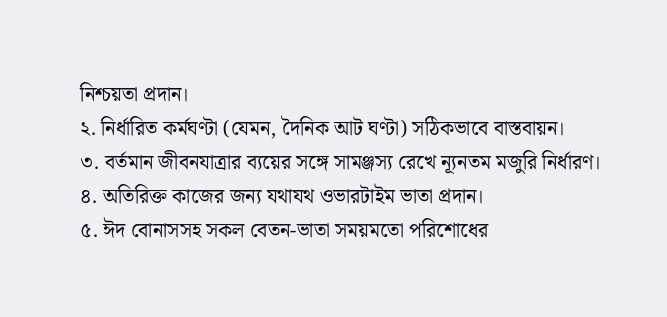নিশ্চয়তা প্রদান।
২. নির্ধারিত কর্মঘণ্টা (যেমন, দৈনিক আট ঘণ্টা) সঠিকভাবে বাস্তবায়ন।
৩. বর্তমান জীবনযাত্রার ব্যয়ের সঙ্গে সামঞ্জস্য রেখে ন্যূনতম মজুরি নির্ধারণ।
৪. অতিরিক্ত কাজের জন্য যথাযথ ওভারটাইম ভাতা প্রদান।
৫. ঈদ বোনাসসহ সকল বেতন-ভাতা সময়মতো পরিশোধের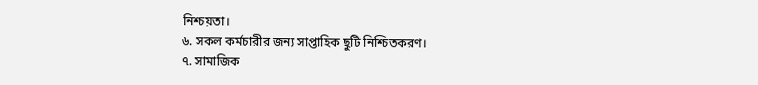নিশ্চয়তা।
৬. সকল কর্মচারীর জন্য সাপ্তাহিক ছুটি নিশ্চিতকরণ।
৭. সামাজিক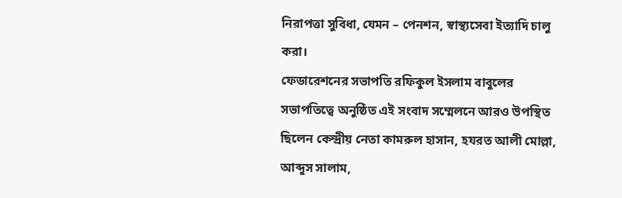নিরাপত্তা সুবিধা, যেমন – পেনশন, স্বাস্থ্যসেবা ইত্যাদি চালু করা।
ফেডারেশনের সভাপতি রফিকুল ইসলাম বাবুলের সভাপতিত্বে অনুষ্ঠিত এই সংবাদ সম্মেলনে আরও উপস্থিত ছিলেন কেন্দ্রীয় নেতা কামরুল হাসান, হযরত আলী মোল্লা, আব্দুস সালাম,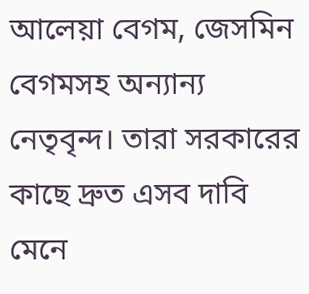আলেয়া বেগম, জেসমিন বেগমসহ অন্যান্য নেতৃবৃন্দ। তারা সরকারের কাছে দ্রুত এসব দাবি মেনে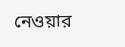নেওয়ার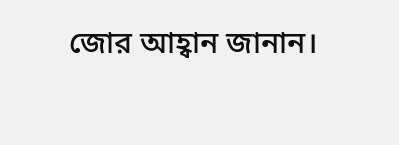জোর আহ্বান জানান।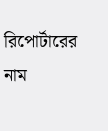রিপোর্টারের নাম